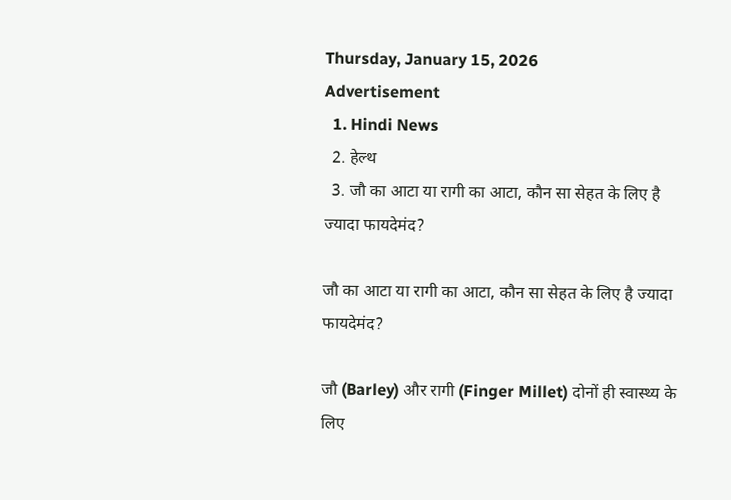Thursday, January 15, 2026
Advertisement
  1. Hindi News
  2. हेल्थ
  3. जौ का आटा या रागी का आटा, कौन सा सेहत के लिए है ज्यादा फायदेमंद?

जौ का आटा या रागी का आटा, कौन सा सेहत के लिए है ज्यादा फायदेमंद?

जौ (Barley) और रागी (Finger Millet) दोनों ही स्वास्थ्य के लिए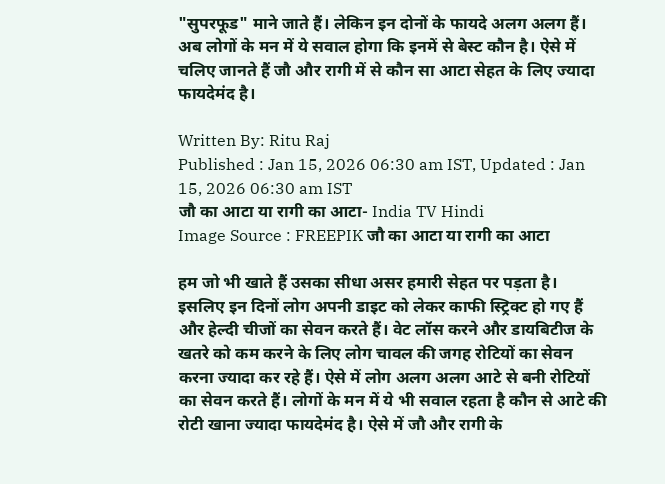"सुपरफूड" माने जाते हैं। लेकिन इन दोनों के फायदे अलग अलग हैं। अब लोगों के मन में ये सवाल होगा कि इनमें से बेस्ट कौन है। ऐसे में चलिए जानते हैं जौ और रागी में से कौन सा आटा सेहत के लिए ज्यादा फायदेमंद है।

Written By: Ritu Raj
Published : Jan 15, 2026 06:30 am IST, Updated : Jan 15, 2026 06:30 am IST
जौ का आटा या रागी का आटा- India TV Hindi
Image Source : FREEPIK जौ का आटा या रागी का आटा

हम जो भी खाते हैं उसका सीधा असर हमारी सेहत पर पड़ता है। इसलिए इन दिनों लोग अपनी डाइट को लेकर काफी स्ट्रिक्ट हो गए हैं और हेल्दी चीजों का सेवन करते हैं। वेट लॉस करने और डायबिटीज के खतरे को कम करने के लिए लोग चावल की जगह रोटियों का सेवन करना ज्यादा कर रहे हैं। ऐसे में लोग अलग अलग आटे से बनी रोटियों का सेवन करते हैं। लोगों के मन में ये भी सवाल रहता है कौन से आटे की रोटी खाना ज्यादा फायदेमंद है। ऐसे में जौ और रागी के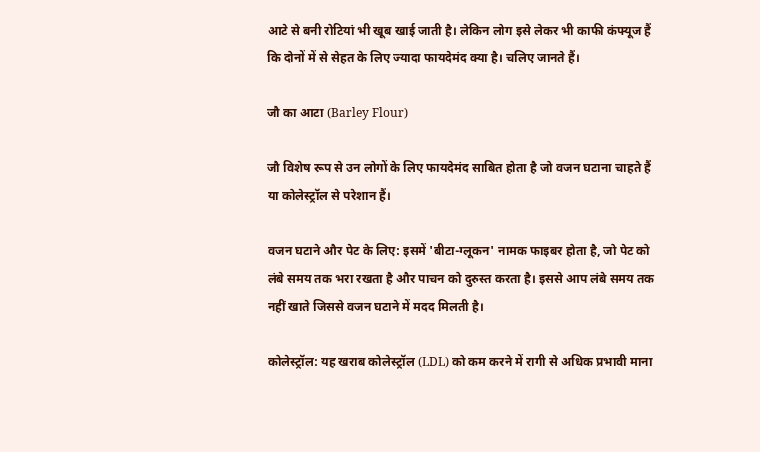आटे से बनी रोटियां भी खूब खाई जाती है। लेकिन लोग इसे लेकर भी काफी कंफ्यूज हैं कि दोनों में से सेहत के लिए ज्यादा फायदेमंद क्या है। चलिए जानते हैं।

जौ का आटा (Barley Flour)

जौ विशेष रूप से उन लोगों के लिए फायदेमंद साबित होता है जो वजन घटाना चाहते हैं या कोलेस्ट्रॉल से परेशान हैं।

वजन घटाने और पेट के लिए: इसमें 'बीटा-ग्लूकन' नामक फाइबर होता है, जो पेट को लंबे समय तक भरा रखता है और पाचन को दुरुस्त करता है। इससे आप लंबे समय तक नहीं खाते जिससे वजन घटाने में मदद मिलती है।

कोलेस्ट्रॉल: यह खराब कोलेस्ट्रॉल (LDL) को कम करने में रागी से अधिक प्रभावी माना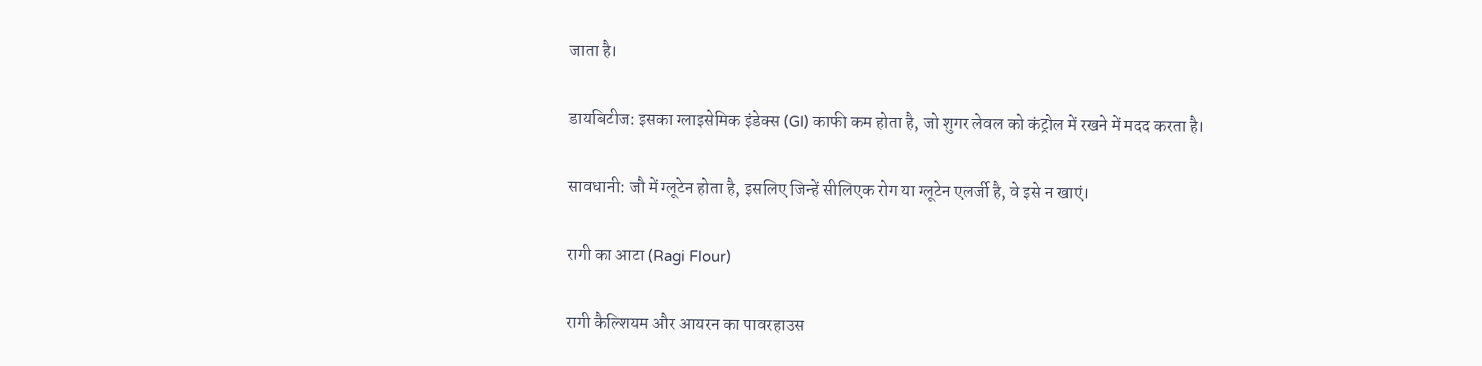जाता है।

डायबिटीज: इसका ग्लाइसेमिक इंडेक्स (GI) काफी कम होता है, जो शुगर लेवल को कंट्रोल में रखने में मदद करता है।

सावधानी: जौ में ग्लूटेन होता है, इसलिए जिन्हें सीलिएक रोग या ग्लूटेन एलर्जी है, वे इसे न खाएं।

रागी का आटा (Ragi Flour)

रागी कैल्शियम और आयरन का पावरहाउस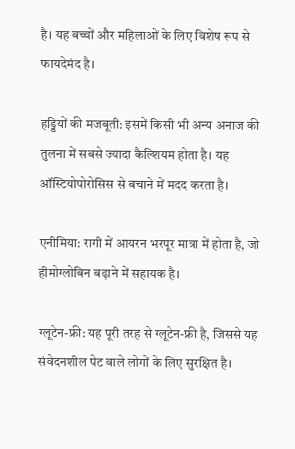है। यह बच्चों और महिलाओं के लिए विशेष रूप से फायदेमंद है।

हड्डियों की मजबूती: इसमें किसी भी अन्य अनाज की तुलना में सबसे ज्यादा कैल्शियम होता है। यह ऑस्टियोपोरोसिस से बचाने में मदद करता है।

एनीमिया: रागी में आयरन भरपूर मात्रा में होता है, जो हीमोग्लोबिन बढ़ाने में सहायक है।

ग्लूटेन-फ्री: यह पूरी तरह से ग्लूटेन-फ्री है, जिससे यह संवेदनशील पेट वाले लोगों के लिए सुरक्षित है।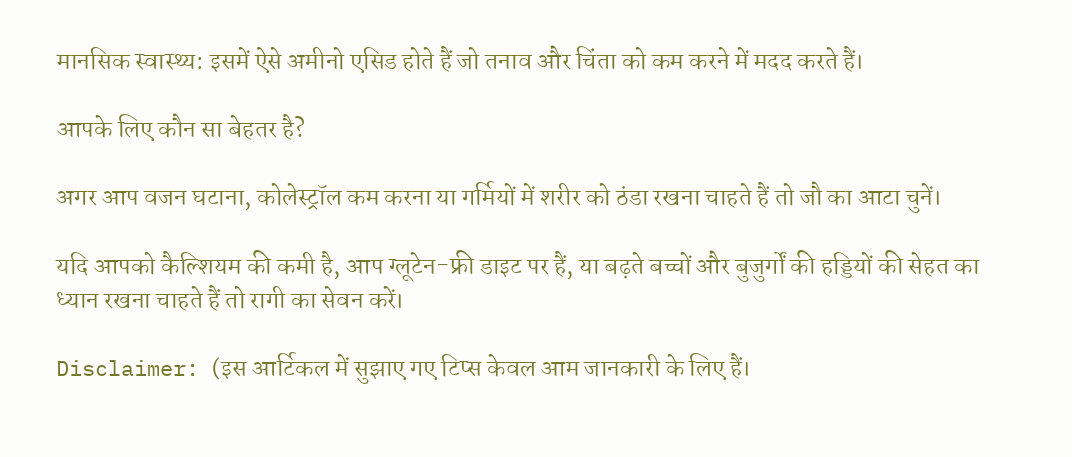मानसिक स्वास्थ्य: इसमें ऐसे अमीनो एसिड होते हैं जो तनाव और चिंता को कम करने में मदद करते हैं।

आपके लिए कौन सा बेहतर है?

अगर आप वजन घटाना, कोलेस्ट्रॉल कम करना या गर्मियों में शरीर को ठंडा रखना चाहते हैं तो जौ का आटा चुनें।

यदि आपको कैल्शियम की कमी है, आप ग्लूटेन-फ्री डाइट पर हैं, या बढ़ते बच्चों और बुजुर्गों की हड्डियों की सेहत का ध्यान रखना चाहते हैं तो रागी का सेवन करें।

Disclaimer: (इस आर्टिकल में सुझाए गए टिप्स केवल आम जानकारी के लिए हैं।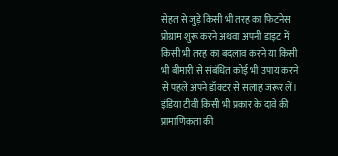सेहत से जुड़े किसी भी तरह का फिटनेस प्रोग्राम शुरू करने अथवा अपनी डाइट में किसी भी तरह का बदलाव करने या किसी भी बीमारी से संबंधित कोई भी उपाय करने से पहले अपने डॉक्टर से सलाह जरूर लें। इंडिया टीवी किसी भी प्रकार के दावे की प्रामाणिकता की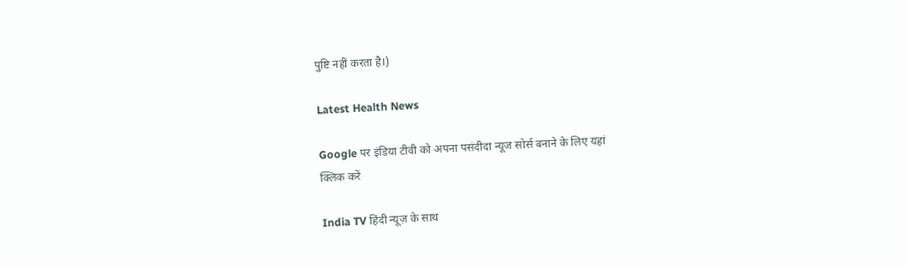पुष्टि नहीं करता है।)

Latest Health News

Google पर इंडिया टीवी को अपना पसंदीदा न्यूज सोर्स बनाने के लिए यहां
क्लिक करें

India TV हिंदी न्यूज़ के साथ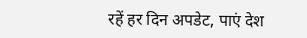रहें हर दिन अपडेट, पाएं देश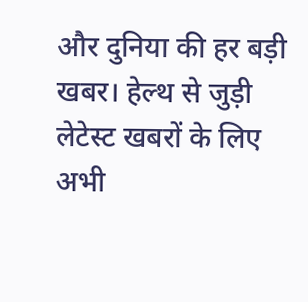और दुनिया की हर बड़ी खबर। हेल्थ से जुड़ी लेटेस्ट खबरों के लिए अभी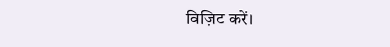विज़िट करें।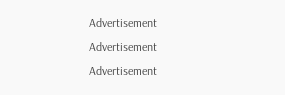Advertisement
Advertisement
Advertisement